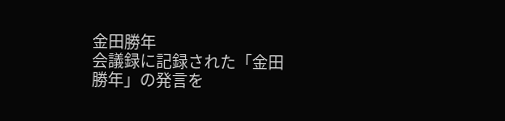金田勝年
会議録に記録された「金田勝年」の発言を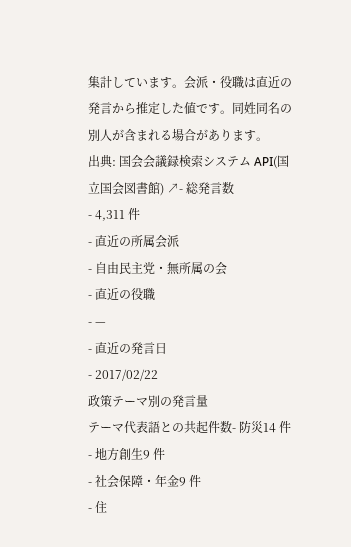集計しています。会派・役職は直近の発言から推定した値です。同姓同名の別人が含まれる場合があります。
出典: 国会会議録検索システム API(国立国会図書館) ↗- 総発言数
- 4,311 件
- 直近の所属会派
- 自由民主党・無所属の会
- 直近の役職
- —
- 直近の発言日
- 2017/02/22
政策テーマ別の発言量
テーマ代表語との共起件数- 防災14 件
- 地方創生9 件
- 社会保障・年金9 件
- 住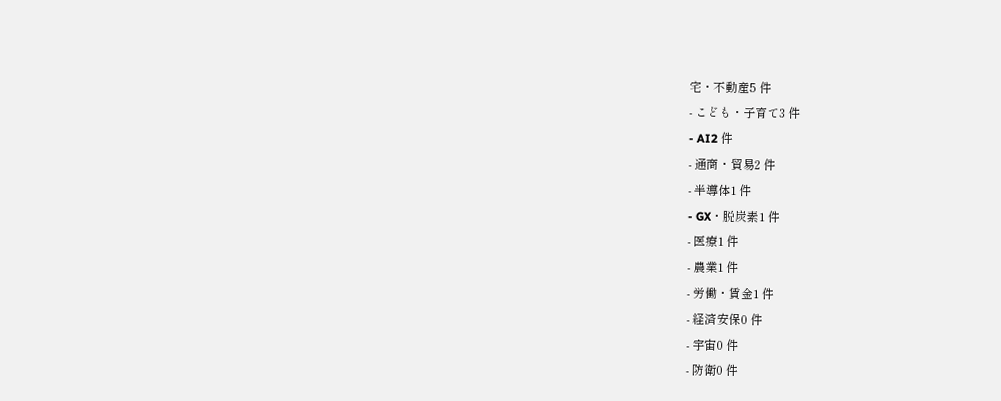宅・不動産5 件
- こども・子育て3 件
- AI2 件
- 通商・貿易2 件
- 半導体1 件
- GX・脱炭素1 件
- 医療1 件
- 農業1 件
- 労働・賃金1 件
- 経済安保0 件
- 宇宙0 件
- 防衛0 件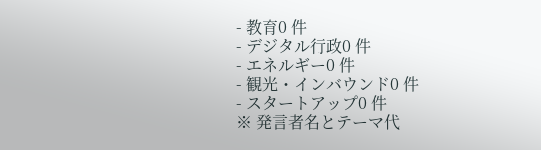- 教育0 件
- デジタル行政0 件
- エネルギー0 件
- 観光・インバウンド0 件
- スタートアップ0 件
※ 発言者名とテーマ代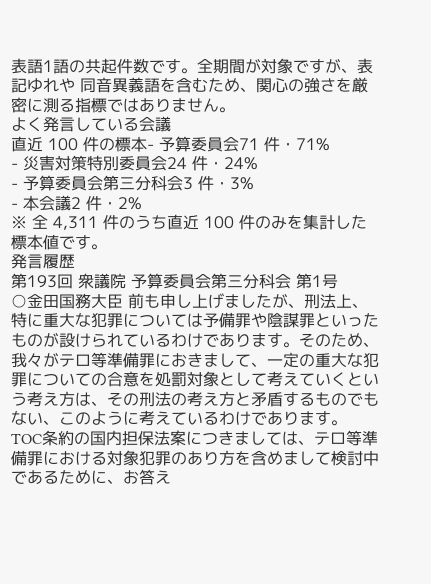表語1語の共起件数です。全期間が対象ですが、表記ゆれや 同音異義語を含むため、関心の強さを厳密に測る指標ではありません。
よく発言している会議
直近 100 件の標本- 予算委員会71 件・71%
- 災害対策特別委員会24 件・24%
- 予算委員会第三分科会3 件・3%
- 本会議2 件・2%
※ 全 4,311 件のうち直近 100 件のみを集計した標本値です。
発言履歴
第193回 衆議院 予算委員会第三分科会 第1号
○金田国務大臣 前も申し上げましたが、刑法上、特に重大な犯罪については予備罪や陰謀罪といったものが設けられているわけであります。そのため、我々がテロ等準備罪におきまして、一定の重大な犯罪についての合意を処罰対象として考えていくという考え方は、その刑法の考え方と矛盾するものでもない、このように考えているわけであります。 TOC条約の国内担保法案につきましては、テロ等準備罪における対象犯罪のあり方を含めまして検討中であるために、お答え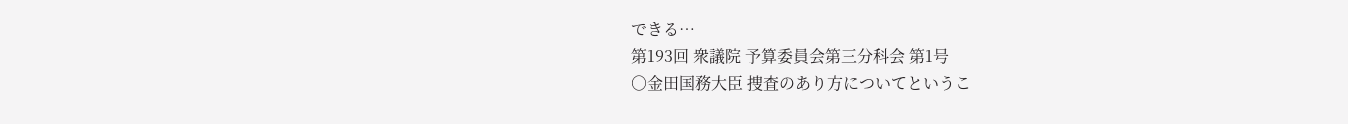できる…
第193回 衆議院 予算委員会第三分科会 第1号
○金田国務大臣 捜査のあり方についてというこ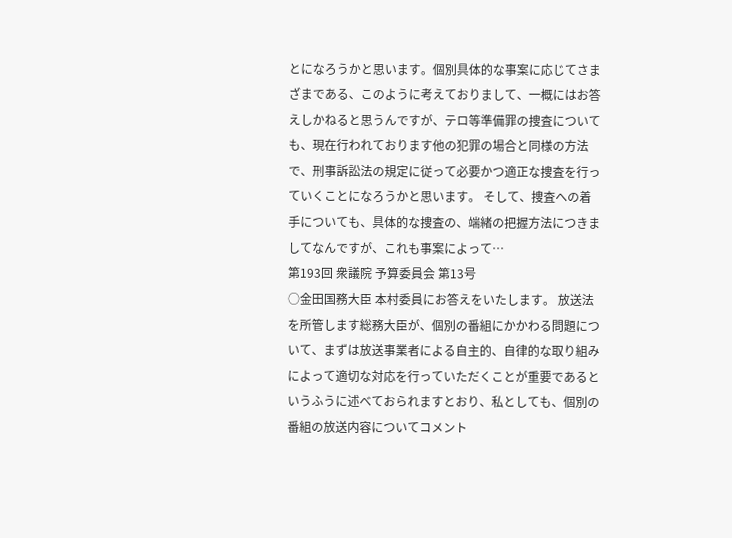とになろうかと思います。個別具体的な事案に応じてさまざまである、このように考えておりまして、一概にはお答えしかねると思うんですが、テロ等準備罪の捜査についても、現在行われております他の犯罪の場合と同様の方法で、刑事訴訟法の規定に従って必要かつ適正な捜査を行っていくことになろうかと思います。 そして、捜査への着手についても、具体的な捜査の、端緒の把握方法につきましてなんですが、これも事案によって…
第193回 衆議院 予算委員会 第13号
○金田国務大臣 本村委員にお答えをいたします。 放送法を所管します総務大臣が、個別の番組にかかわる問題について、まずは放送事業者による自主的、自律的な取り組みによって適切な対応を行っていただくことが重要であるというふうに述べておられますとおり、私としても、個別の番組の放送内容についてコメント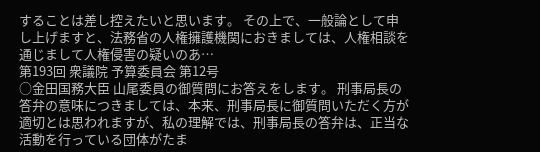することは差し控えたいと思います。 その上で、一般論として申し上げますと、法務省の人権擁護機関におきましては、人権相談を通じまして人権侵害の疑いのあ…
第193回 衆議院 予算委員会 第12号
○金田国務大臣 山尾委員の御質問にお答えをします。 刑事局長の答弁の意味につきましては、本来、刑事局長に御質問いただく方が適切とは思われますが、私の理解では、刑事局長の答弁は、正当な活動を行っている団体がたま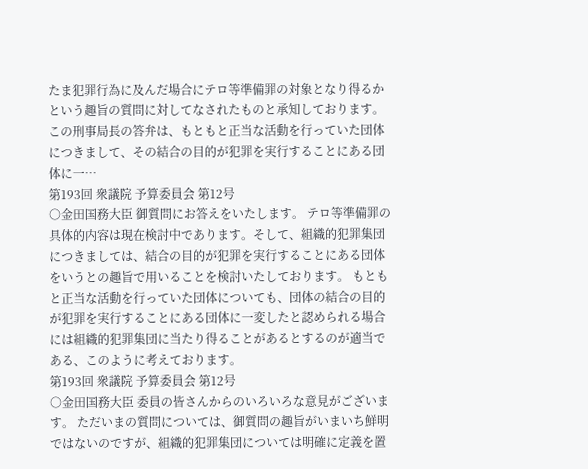たま犯罪行為に及んだ場合にテロ等準備罪の対象となり得るかという趣旨の質問に対してなされたものと承知しております。 この刑事局長の答弁は、もともと正当な活動を行っていた団体につきまして、その結合の目的が犯罪を実行することにある団体に一…
第193回 衆議院 予算委員会 第12号
○金田国務大臣 御質問にお答えをいたします。 テロ等準備罪の具体的内容は現在検討中であります。そして、組織的犯罪集団につきましては、結合の目的が犯罪を実行することにある団体をいうとの趣旨で用いることを検討いたしております。 もともと正当な活動を行っていた団体についても、団体の結合の目的が犯罪を実行することにある団体に一変したと認められる場合には組織的犯罪集団に当たり得ることがあるとするのが適当である、このように考えております。
第193回 衆議院 予算委員会 第12号
○金田国務大臣 委員の皆さんからのいろいろな意見がございます。 ただいまの質問については、御質問の趣旨がいまいち鮮明ではないのですが、組織的犯罪集団については明確に定義を置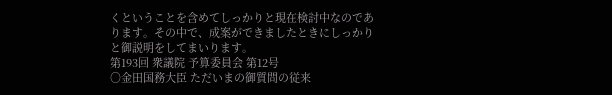くということを含めてしっかりと現在検討中なのであります。その中で、成案ができましたときにしっかりと御説明をしてまいります。
第193回 衆議院 予算委員会 第12号
○金田国務大臣 ただいまの御質問の従来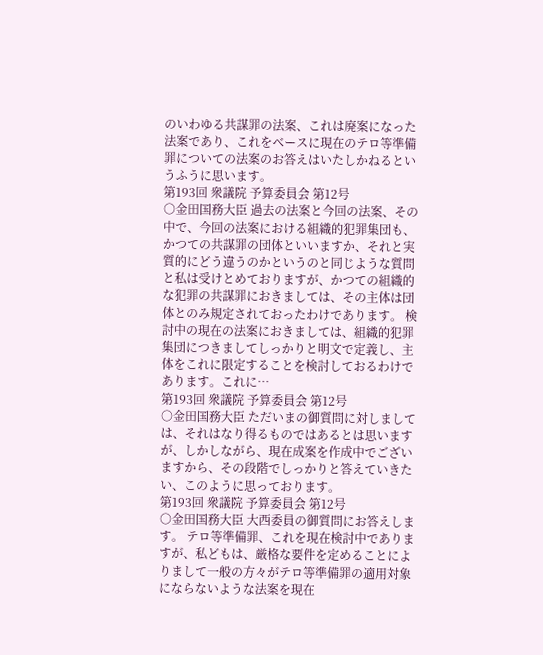のいわゆる共謀罪の法案、これは廃案になった法案であり、これをベースに現在のテロ等準備罪についての法案のお答えはいたしかねるというふうに思います。
第193回 衆議院 予算委員会 第12号
○金田国務大臣 過去の法案と今回の法案、その中で、今回の法案における組織的犯罪集団も、かつての共謀罪の団体といいますか、それと実質的にどう違うのかというのと同じような質問と私は受けとめておりますが、かつての組織的な犯罪の共謀罪におきましては、その主体は団体とのみ規定されておったわけであります。 検討中の現在の法案におきましては、組織的犯罪集団につきましてしっかりと明文で定義し、主体をこれに限定することを検討しておるわけであります。これに…
第193回 衆議院 予算委員会 第12号
○金田国務大臣 ただいまの御質問に対しましては、それはなり得るものではあるとは思いますが、しかしながら、現在成案を作成中でございますから、その段階でしっかりと答えていきたい、このように思っております。
第193回 衆議院 予算委員会 第12号
○金田国務大臣 大西委員の御質問にお答えします。 テロ等準備罪、これを現在検討中でありますが、私どもは、厳格な要件を定めることによりまして一般の方々がテロ等準備罪の適用対象にならないような法案を現在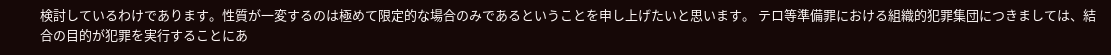検討しているわけであります。性質が一変するのは極めて限定的な場合のみであるということを申し上げたいと思います。 テロ等準備罪における組織的犯罪集団につきましては、結合の目的が犯罪を実行することにあ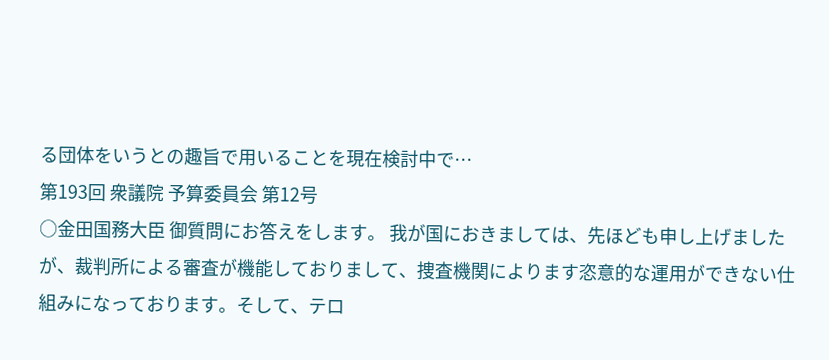る団体をいうとの趣旨で用いることを現在検討中で…
第193回 衆議院 予算委員会 第12号
○金田国務大臣 御質問にお答えをします。 我が国におきましては、先ほども申し上げましたが、裁判所による審査が機能しておりまして、捜査機関によります恣意的な運用ができない仕組みになっております。そして、テロ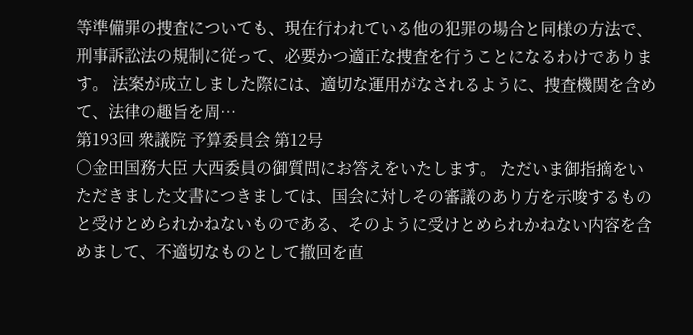等準備罪の捜査についても、現在行われている他の犯罪の場合と同様の方法で、刑事訴訟法の規制に従って、必要かつ適正な捜査を行うことになるわけであります。 法案が成立しました際には、適切な運用がなされるように、捜査機関を含めて、法律の趣旨を周…
第193回 衆議院 予算委員会 第12号
○金田国務大臣 大西委員の御質問にお答えをいたします。 ただいま御指摘をいただきました文書につきましては、国会に対しその審議のあり方を示唆するものと受けとめられかねないものである、そのように受けとめられかねない内容を含めまして、不適切なものとして撤回を直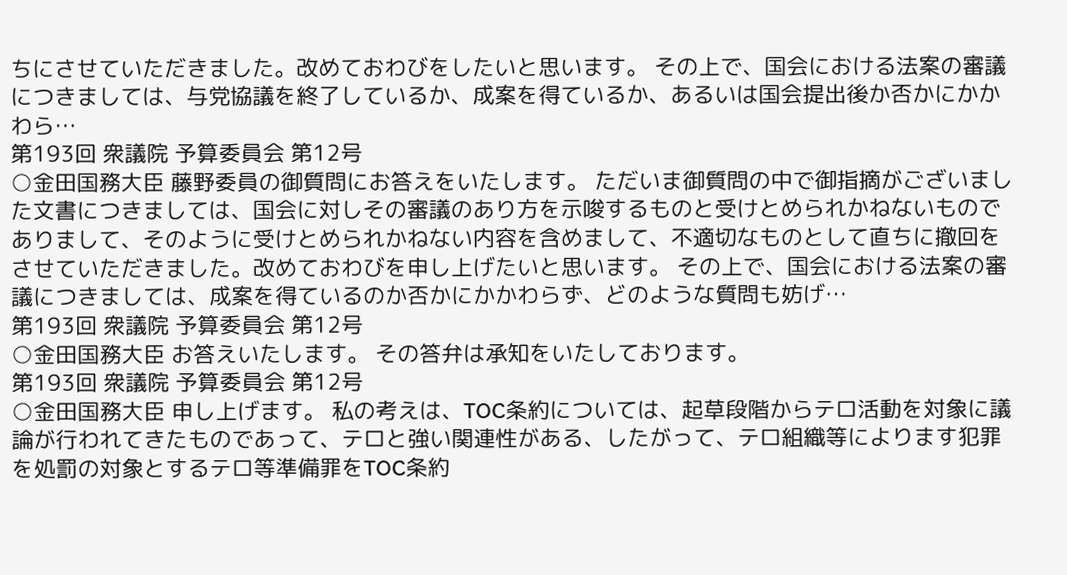ちにさせていただきました。改めておわびをしたいと思います。 その上で、国会における法案の審議につきましては、与党協議を終了しているか、成案を得ているか、あるいは国会提出後か否かにかかわら…
第193回 衆議院 予算委員会 第12号
○金田国務大臣 藤野委員の御質問にお答えをいたします。 ただいま御質問の中で御指摘がございました文書につきましては、国会に対しその審議のあり方を示唆するものと受けとめられかねないものでありまして、そのように受けとめられかねない内容を含めまして、不適切なものとして直ちに撤回をさせていただきました。改めておわびを申し上げたいと思います。 その上で、国会における法案の審議につきましては、成案を得ているのか否かにかかわらず、どのような質問も妨げ…
第193回 衆議院 予算委員会 第12号
○金田国務大臣 お答えいたします。 その答弁は承知をいたしております。
第193回 衆議院 予算委員会 第12号
○金田国務大臣 申し上げます。 私の考えは、TOC条約については、起草段階からテロ活動を対象に議論が行われてきたものであって、テロと強い関連性がある、したがって、テロ組織等によります犯罪を処罰の対象とするテロ等準備罪をTOC条約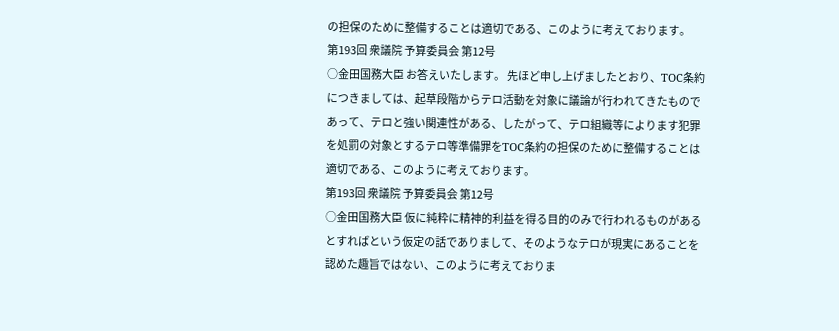の担保のために整備することは適切である、このように考えております。
第193回 衆議院 予算委員会 第12号
○金田国務大臣 お答えいたします。 先ほど申し上げましたとおり、TOC条約につきましては、起草段階からテロ活動を対象に議論が行われてきたものであって、テロと強い関連性がある、したがって、テロ組織等によります犯罪を処罰の対象とするテロ等準備罪をTOC条約の担保のために整備することは適切である、このように考えております。
第193回 衆議院 予算委員会 第12号
○金田国務大臣 仮に純粋に精神的利益を得る目的のみで行われるものがあるとすればという仮定の話でありまして、そのようなテロが現実にあることを認めた趣旨ではない、このように考えておりま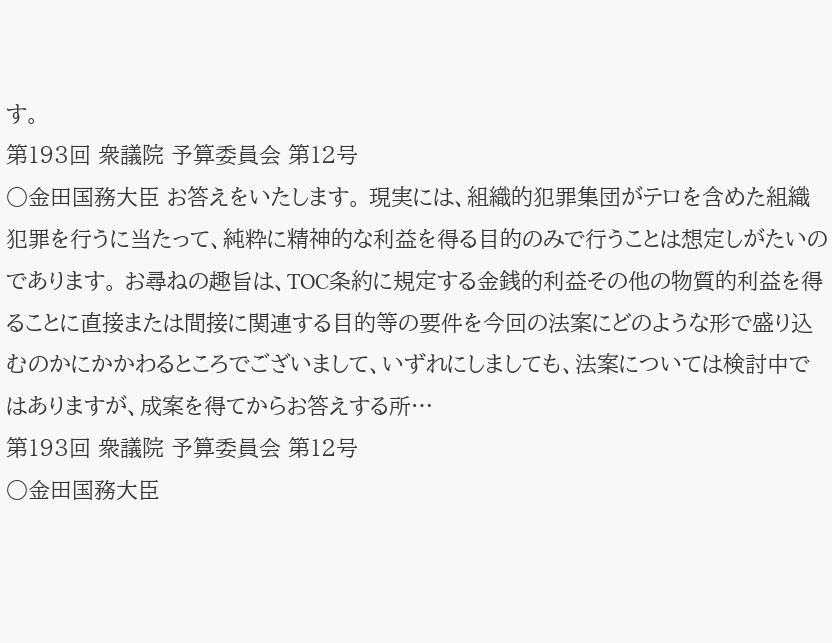す。
第193回 衆議院 予算委員会 第12号
○金田国務大臣 お答えをいたします。 現実には、組織的犯罪集団がテロを含めた組織犯罪を行うに当たって、純粋に精神的な利益を得る目的のみで行うことは想定しがたいのであります。 お尋ねの趣旨は、TOC条約に規定する金銭的利益その他の物質的利益を得ることに直接または間接に関連する目的等の要件を今回の法案にどのような形で盛り込むのかにかかわるところでございまして、いずれにしましても、法案については検討中ではありますが、成案を得てからお答えする所…
第193回 衆議院 予算委員会 第12号
○金田国務大臣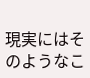現実にはそのようなこ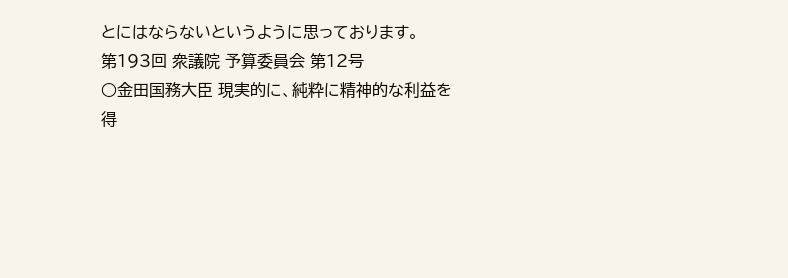とにはならないというように思っております。
第193回 衆議院 予算委員会 第12号
○金田国務大臣 現実的に、純粋に精神的な利益を得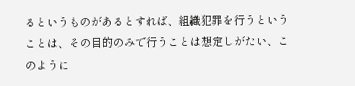るというものがあるとすれば、組織犯罪を行うということは、その目的のみで行うことは想定しがたい、このように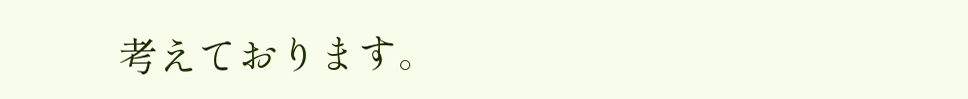考えております。